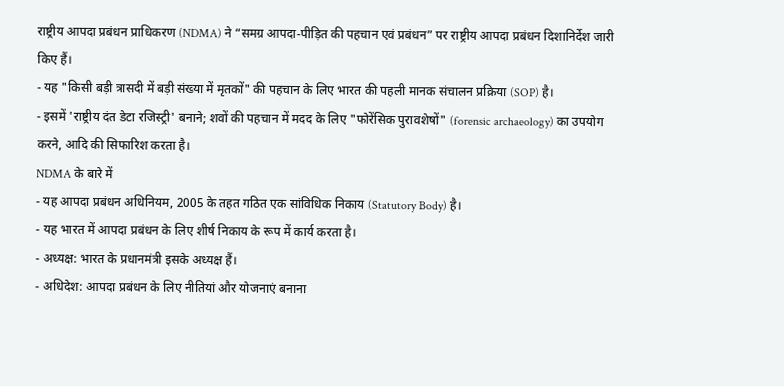राष्ट्रीय आपदा प्रबंधन प्राधिकरण (NDMA) ने “समग्र आपदा-पीड़ित की पहचान एवं प्रबंधन” पर राष्ट्रीय आपदा प्रबंधन दिशानिर्देश जारी किए हैं।
- यह "किसी बड़ी त्रासदी में बड़ी संख्या में मृतकों" की पहचान के लिए भारत की पहली मानक संचालन प्रक्रिया (SOP) है।
- इसमें 'राष्ट्रीय दंत डेटा रजिस्ट्री' बनाने; शवों की पहचान में मदद के लिए "फोरेंसिक पुरावशेषों" (forensic archaeology) का उपयोग करने, आदि की सिफारिश करता है।
NDMA के बारे में
- यह आपदा प्रबंधन अधिनियम, 2005 के तहत गठित एक सांविधिक निकाय (Statutory Body) है।
- यह भारत में आपदा प्रबंधन के लिए शीर्ष निकाय के रूप में कार्य करता है।
- अध्यक्ष: भारत के प्रधानमंत्री इसके अध्यक्ष हैं।
- अधिदेश: आपदा प्रबंधन के लिए नीतियां और योजनाएं बनाना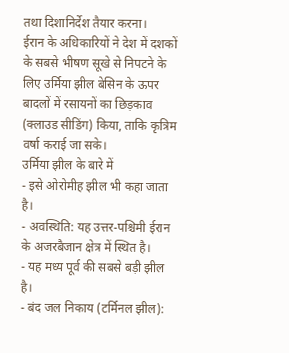तथा दिशानिर्देश तैयार करना।
ईरान के अधिकारियों ने देश में दशकों के सबसे भीषण सूखे से निपटने के लिए उर्मिया झील बेसिन के ऊपर बादलों में रसायनों का छिड़काव (क्लाउड सीडिंग) किया, ताकि कृत्रिम वर्षा कराई जा सके।
उर्मिया झील के बारे में
- इसे ओरोमीह झील भी कहा जाता है।
- अवस्थिति: यह उत्तर-पश्चिमी ईरान के अजरबैजान क्षेत्र में स्थित है।
- यह मध्य पूर्व की सबसे बड़ी झील है।
- बंद जल निकाय (टर्मिनल झील):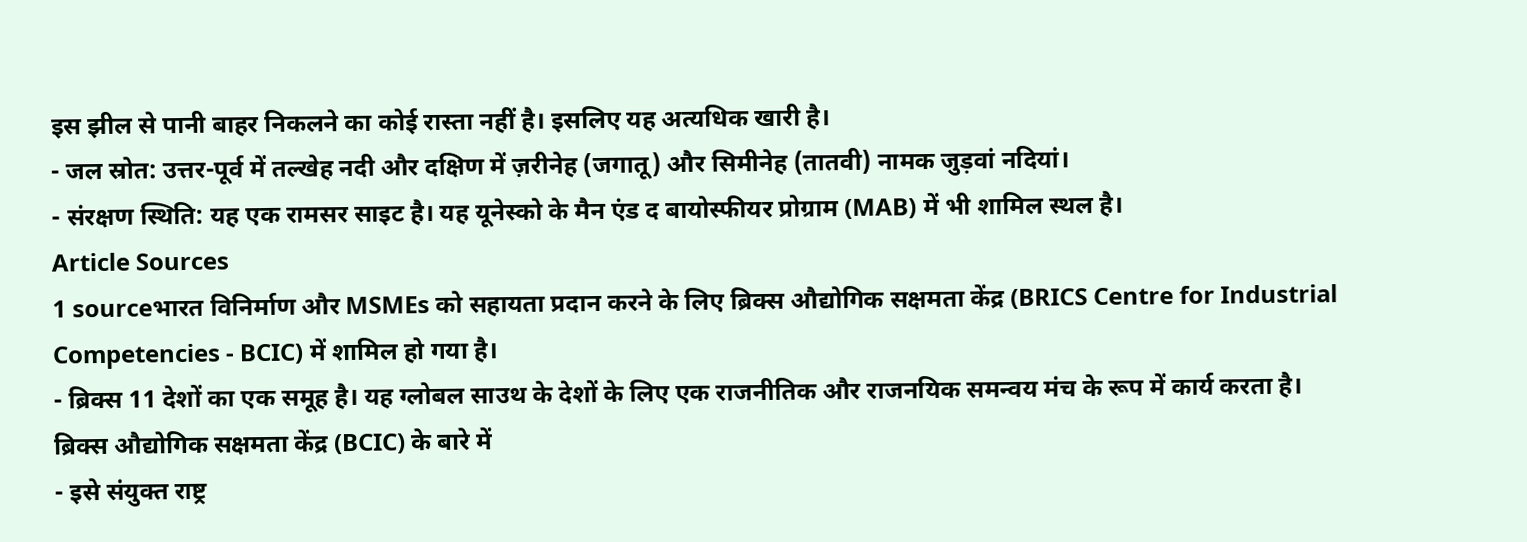इस झील से पानी बाहर निकलने का कोई रास्ता नहीं है। इसलिए यह अत्यधिक खारी है।
- जल स्रोत: उत्तर-पूर्व में तल्खेह नदी और दक्षिण में ज़रीनेह (जगातू) और सिमीनेह (तातवी) नामक जुड़वां नदियां।
- संरक्षण स्थिति: यह एक रामसर साइट है। यह यूनेस्को के मैन एंड द बायोस्फीयर प्रोग्राम (MAB) में भी शामिल स्थल है।
Article Sources
1 sourceभारत विनिर्माण और MSMEs को सहायता प्रदान करने के लिए ब्रिक्स औद्योगिक सक्षमता केंद्र (BRICS Centre for Industrial Competencies - BCIC) में शामिल हो गया है।
- ब्रिक्स 11 देशों का एक समूह है। यह ग्लोबल साउथ के देशों के लिए एक राजनीतिक और राजनयिक समन्वय मंच के रूप में कार्य करता है।
ब्रिक्स औद्योगिक सक्षमता केंद्र (BCIC) के बारे में
- इसे संयुक्त राष्ट्र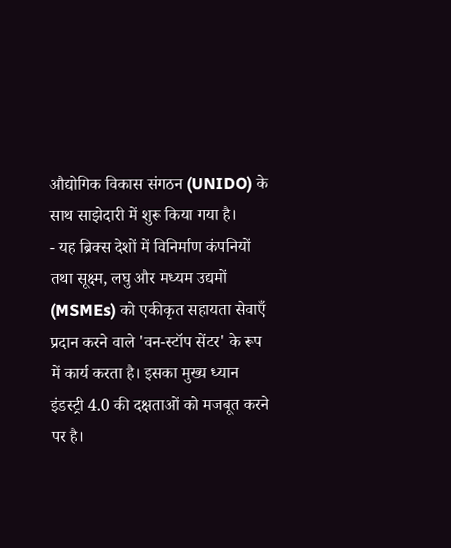औद्योगिक विकास संगठन (UNIDO) के साथ साझेदारी में शुरू किया गया है।
- यह ब्रिक्स देशों में विनिर्माण कंपनियों तथा सूक्ष्म, लघु और मध्यम उद्यमों (MSMEs) को एकीकृत सहायता सेवाएँ प्रदान करने वाले 'वन-स्टॉप सेंटर' के रूप में कार्य करता है। इसका मुख्य ध्यान इंडस्ट्री 4.0 की दक्षताओं को मजबूत करने पर है।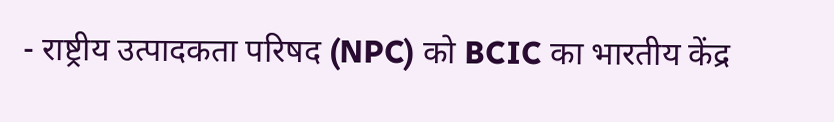- राष्ट्रीय उत्पादकता परिषद (NPC) को BCIC का भारतीय केंद्र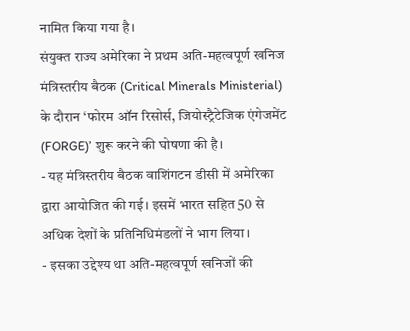नामित किया गया है।
संयुक्त राज्य अमेरिका ने प्रथम अति-महत्वपूर्ण खनिज मंत्रिस्तरीय बैठक (Critical Minerals Ministerial) के दौरान ‘फोरम ऑन रिसोर्स, जियोस्ट्रैटेजिक एंगेजमेंट (FORGE)’ शुरू करने की घोषणा की है।
- यह मंत्रिस्तरीय बैठक वाशिंगटन डीसी में अमेरिका द्वारा आयोजित की गई। इसमें भारत सहित 50 से अधिक देशों के प्रतिनिधिमंडलों ने भाग लिया।
- इसका उद्देश्य था अति-महत्वपूर्ण खनिजों की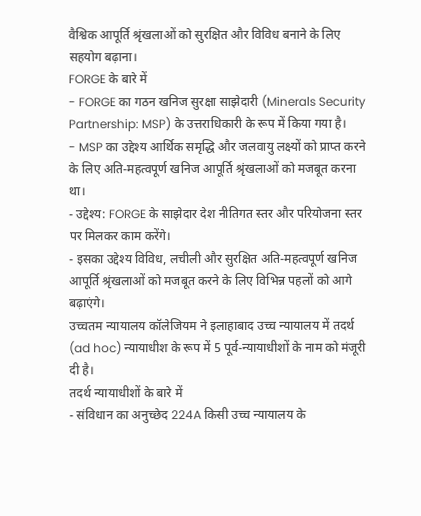वैश्विक आपूर्ति श्रृंखलाओं को सुरक्षित और विविध बनाने के लिए सहयोग बढ़ाना।
FORGE के बारे में
- FORGE का गठन खनिज सुरक्षा साझेदारी (Minerals Security Partnership: MSP) के उत्तराधिकारी के रूप में किया गया है।
- MSP का उद्देश्य आर्थिक समृद्धि और जलवायु लक्ष्यों को प्राप्त करने के लिए अति-महत्वपूर्ण खनिज आपूर्ति श्रृंखलाओं को मजबूत करना था।
- उद्देश्य: FORGE के साझेदार देश नीतिगत स्तर और परियोजना स्तर पर मिलकर काम करेंगे।
- इसका उद्देश्य विविध, लचीली और सुरक्षित अति-महत्वपूर्ण खनिज आपूर्ति श्रृंखलाओं को मजबूत करने के लिए विभिन्न पहलों को आगे बढ़ाएंगे।
उच्चतम न्यायालय कॉलेजियम ने इलाहाबाद उच्च न्यायालय में तदर्थ (ad hoc) न्यायाधीश के रूप में 5 पूर्व-न्यायाधीशों के नाम को मंजूरी दी है।
तदर्थ न्यायाधीशों के बारे में
- संविधान का अनुच्छेद 224A किसी उच्च न्यायालय के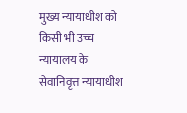मुख्य न्यायाधीश को किसी भी उच्च न्यायालय के सेवानिवृत्त न्यायाधीश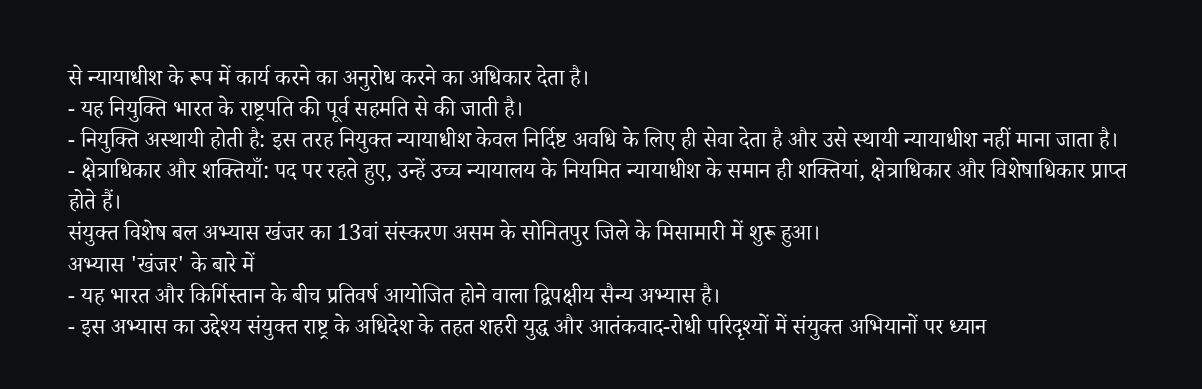से न्यायाधीश के रूप में कार्य करने का अनुरोध करने का अधिकार देता है।
- यह नियुक्ति भारत के राष्ट्रपति की पूर्व सहमति से की जाती है।
- नियुक्ति अस्थायी होती है: इस तरह नियुक्त न्यायाधीश केवल निर्दिष्ट अवधि के लिए ही सेवा देता है और उसे स्थायी न्यायाधीश नहीं माना जाता है।
- क्षेत्राधिकार और शक्तियाँ: पद पर रहते हुए, उन्हें उच्च न्यायालय के नियमित न्यायाधीश के समान ही शक्तियां, क्षेत्राधिकार और विशेषाधिकार प्राप्त होते हैं।
संयुक्त विशेष बल अभ्यास खंजर का 13वां संस्करण असम के सोनितपुर जिले के मिसामारी में शुरू हुआ।
अभ्यास 'खंजर' के बारे में
- यह भारत और किर्गिस्तान के बीच प्रतिवर्ष आयोजित होने वाला द्विपक्षीय सैन्य अभ्यास है।
- इस अभ्यास का उद्देश्य संयुक्त राष्ट्र के अधिदेश के तहत शहरी युद्ध और आतंकवाद-रोधी परिदृश्यों में संयुक्त अभियानों पर ध्यान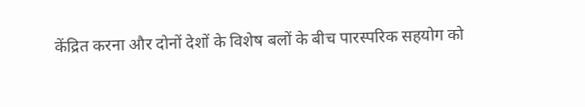केंद्रित करना और दोनों देशों के विशेष बलों के बीच पारस्परिक सहयोग को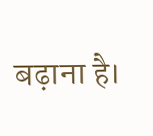बढ़ाना है।